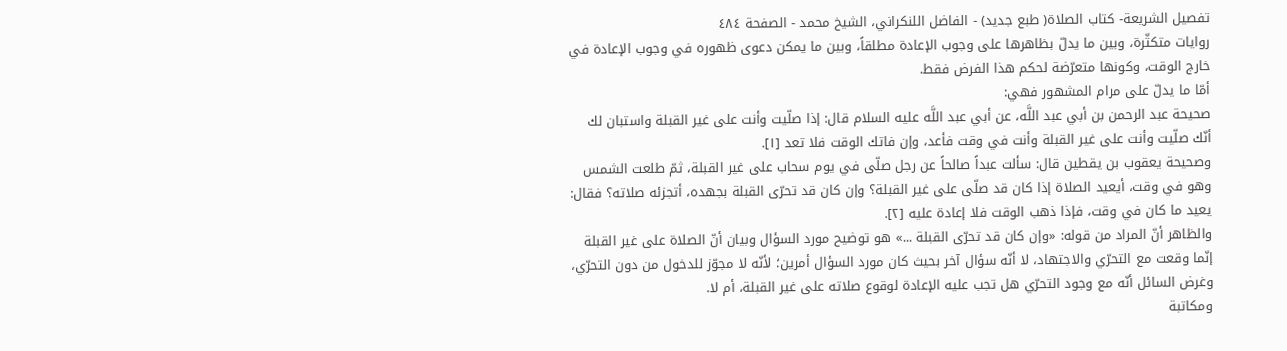تفصيل الشريعة- كتاب الصلاة( طبع جديد) - الفاضل اللنكراني، الشيخ محمد - الصفحة ٤٨٤
روايات متكثّرة، وبين ما يدلّ بظاهرها على وجوب الإعادة مطلقاً، وبين ما يمكن دعوى ظهوره في وجوب الإعادة في خارج الوقت، وكونها متعرّضة لحكم هذا الفرض فقط.
أمّا ما يدلّ على مرام المشهور فهي:
صحيحة عبد الرحمن بن أبي عبد اللَّه، عن أبي عبد اللَّه عليه السلام قال: إذا صلّيت وأنت على غير القبلة واستبان لك أنّك صلّيت وأنت على غير القبلة وأنت في وقت فأعد، وإن فاتك الوقت فلا تعد [١].
وصحيحة يعقوب بن يقطين قال: سألت عبداً صالحاً عن رجل صلّى في يوم سحاب على غير القبلة، ثمّ طلعت الشمس وهو في وقت، أيعيد الصلاة إذا كان قد صلّى على غير القبلة؟ وإن كان قد تحرّى القبلة بجهده، أتجزئه صلاته؟ فقال: يعيد ما كان في وقت، فإذا ذهب الوقت فلا إعادة عليه [٢].
والظاهر أنّ المراد من قوله: «وإن كان قد تحرّى القبلة ...» هو توضيح مورد السؤال وبيان أنّ الصلاة على غير القبلة إنّما وقعت مع التحرّي والاجتهاد، لا أنّه سؤال آخر بحيث كان مورد السؤال أمرين؛ لأنّه لا مجوّز للدخول من دون التحرّي، وغرض السائل أنّه مع وجود التحرّي هل تجب عليه الإعادة لوقوع صلاته على غير القبلة، أم لا.
ومكاتبة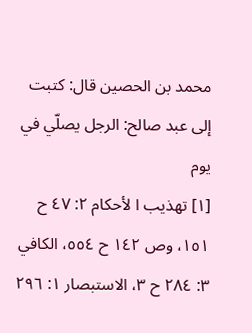محمد بن الحصين قال: كتبت إلى عبد صالح: الرجل يصلّي في يوم
[١] تهذيب ا لأحكام ٢: ٤٧ ح ١٥١، وص ١٤٢ ح ٥٥٤، الكافي ٣: ٢٨٤ ح ٣، الاستبصار ١: ٢٩٦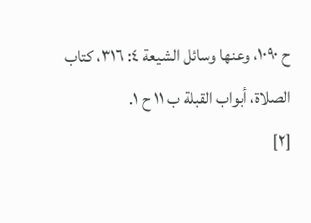ح ١٠٩٠، وعنها وسائل الشيعة ٤: ٣١٦، كتاب الصلاة، أبواب القبلة ب ١١ ح ١.
[٢]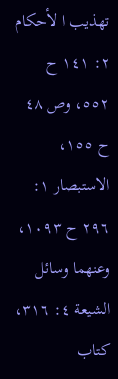تهذيب ا لأحكام ٢: ١٤١ ح ٥٥٢، وص ٤٨ ح ١٥٥، الاستبصار ١: ٢٩٦ ح ١٠٩٣، وعنهما وسائل الشيعة ٤: ٣١٦، كتاب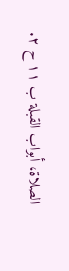الصلاة، أبواب القبلة ب ١١ ح ٢.